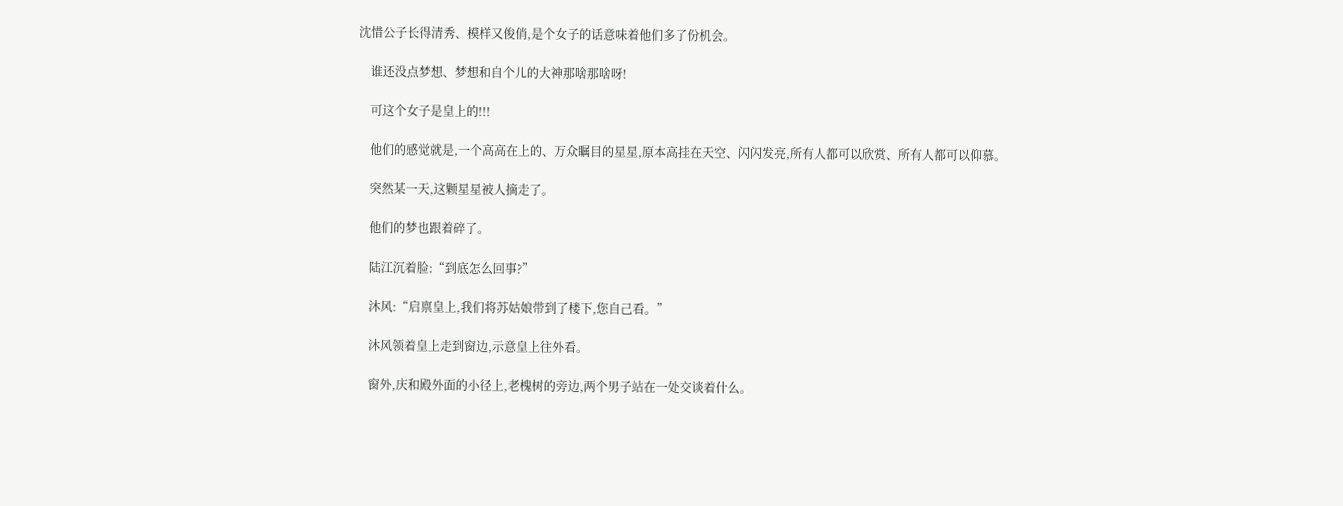沈惜公子长得清秀、模样又俊俏,是个女子的话意味着他们多了份机会。

    谁还没点梦想、梦想和自个儿的大神那啥那啥呀!

    可这个女子是皇上的!!!

    他们的感觉就是,一个高高在上的、万众瞩目的星星,原本高挂在天空、闪闪发亮,所有人都可以欣赏、所有人都可以仰慕。

    突然某一天,这颗星星被人摘走了。

    他们的梦也跟着碎了。

    陆江沉着脸:“到底怎么回事?”

    沐风:“启禀皇上,我们将苏姑娘带到了楼下,您自己看。”

    沐风领着皇上走到窗边,示意皇上往外看。

    窗外,庆和殿外面的小径上,老槐树的旁边,两个男子站在一处交谈着什么。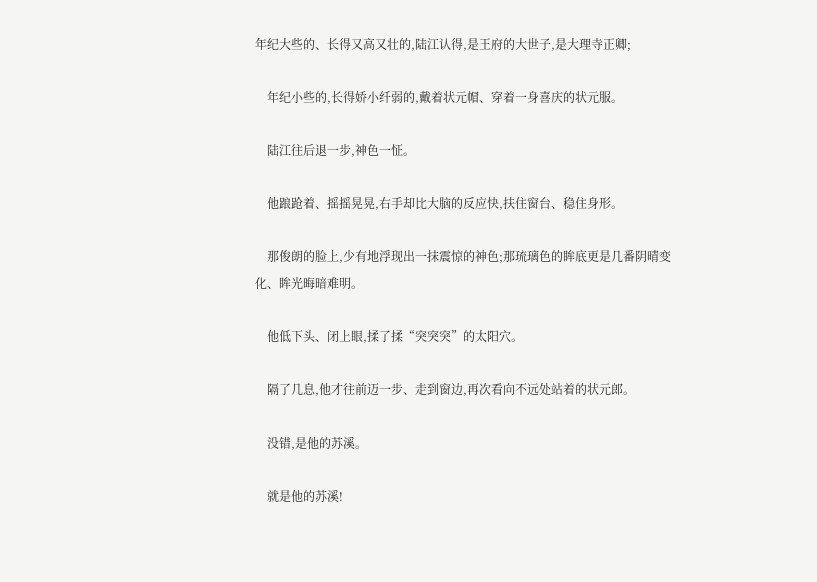年纪大些的、长得又高又壮的,陆江认得,是王府的大世子,是大理寺正卿;

    年纪小些的,长得娇小纤弱的,戴着状元帽、穿着一身喜庆的状元服。

    陆江往后退一步,神色一怔。

    他踉跄着、摇摇晃晃,右手却比大脑的反应快,扶住窗台、稳住身形。

    那俊朗的脸上,少有地浮现出一抹震惊的神色;那琉璃色的眸底更是几番阴晴变化、眸光晦暗难明。

    他低下头、闭上眼,揉了揉“突突突”的太阳穴。

    隔了几息,他才往前迈一步、走到窗边,再次看向不远处站着的状元郎。

    没错,是他的苏溪。

    就是他的苏溪!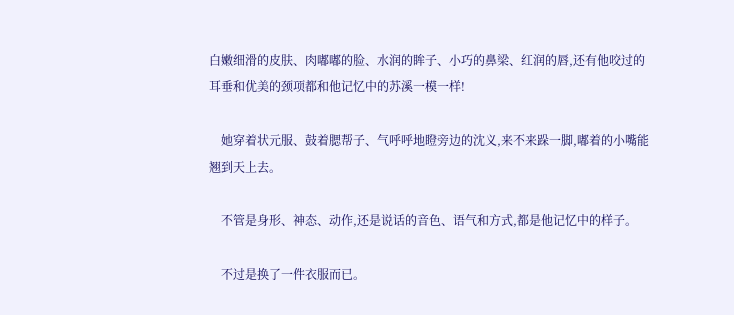白嫩细滑的皮肤、肉嘟嘟的脸、水润的眸子、小巧的鼻梁、红润的唇,还有他咬过的耳垂和优美的颈项都和他记忆中的苏溪一模一样!

    她穿着状元服、鼓着腮帮子、气呼呼地瞪旁边的沈义,来不来跺一脚,嘟着的小嘴能翘到天上去。

    不管是身形、神态、动作,还是说话的音色、语气和方式,都是他记忆中的样子。

    不过是换了一件衣服而已。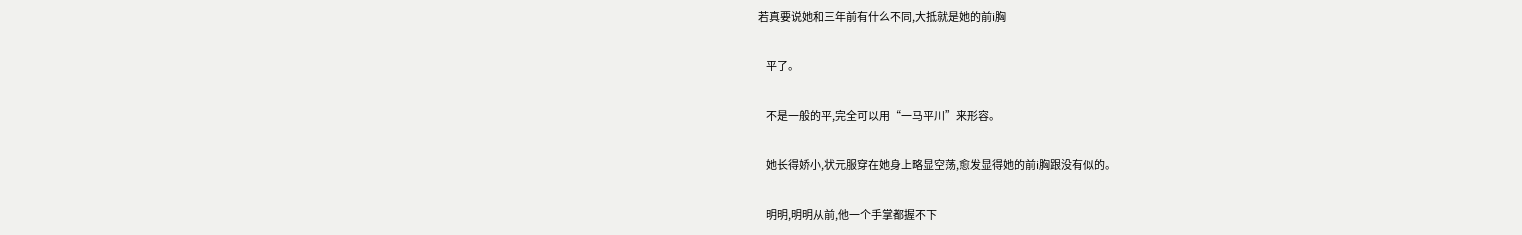若真要说她和三年前有什么不同,大抵就是她的前i胸

    平了。

    不是一般的平,完全可以用“一马平川”来形容。

    她长得娇小,状元服穿在她身上略显空荡,愈发显得她的前i胸跟没有似的。

    明明,明明从前,他一个手掌都握不下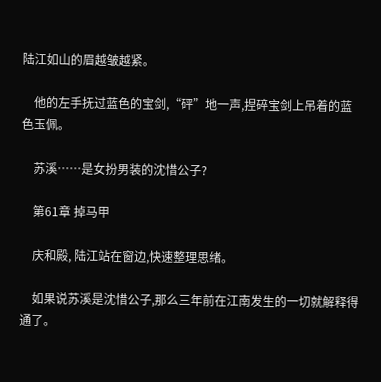陆江如山的眉越皱越紧。

    他的左手抚过蓝色的宝剑,“砰”地一声,捏碎宝剑上吊着的蓝色玉佩。

    苏溪……是女扮男装的沈惜公子?

    第61章 掉马甲

    庆和殿, 陆江站在窗边,快速整理思绪。

    如果说苏溪是沈惜公子,那么三年前在江南发生的一切就解释得通了。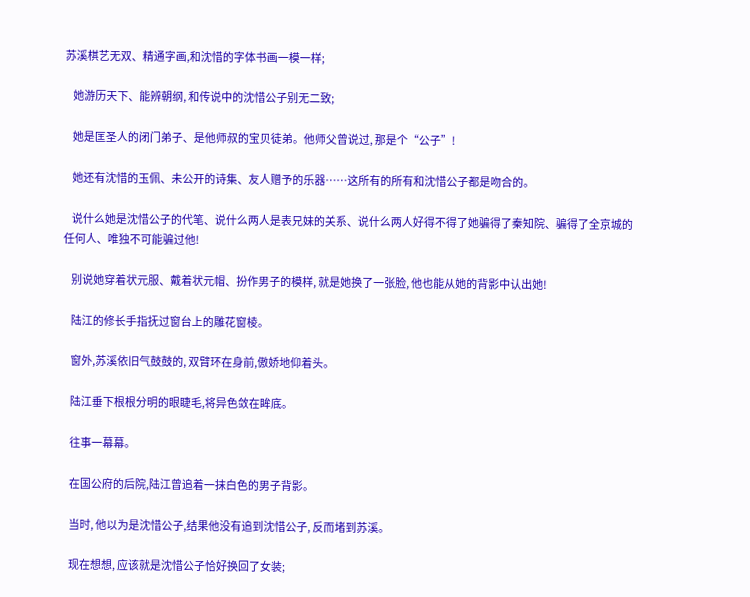苏溪棋艺无双、精通字画,和沈惜的字体书画一模一样;

    她游历天下、能辨朝纲, 和传说中的沈惜公子别无二致;

    她是匡圣人的闭门弟子、是他师叔的宝贝徒弟。他师父曾说过, 那是个“公子”!

    她还有沈惜的玉佩、未公开的诗集、友人赠予的乐器……这所有的所有和沈惜公子都是吻合的。

    说什么她是沈惜公子的代笔、说什么两人是表兄妹的关系、说什么两人好得不得了她骗得了秦知院、骗得了全京城的任何人、唯独不可能骗过他!

    别说她穿着状元服、戴着状元帽、扮作男子的模样, 就是她换了一张脸, 他也能从她的背影中认出她!

    陆江的修长手指抚过窗台上的雕花窗棱。

    窗外,苏溪依旧气鼓鼓的, 双臂环在身前,傲娇地仰着头。

    陆江垂下根根分明的眼睫毛,将异色敛在眸底。

    往事一幕幕。

    在国公府的后院,陆江曾追着一抹白色的男子背影。

    当时, 他以为是沈惜公子,结果他没有追到沈惜公子, 反而堵到苏溪。

    现在想想, 应该就是沈惜公子恰好换回了女装;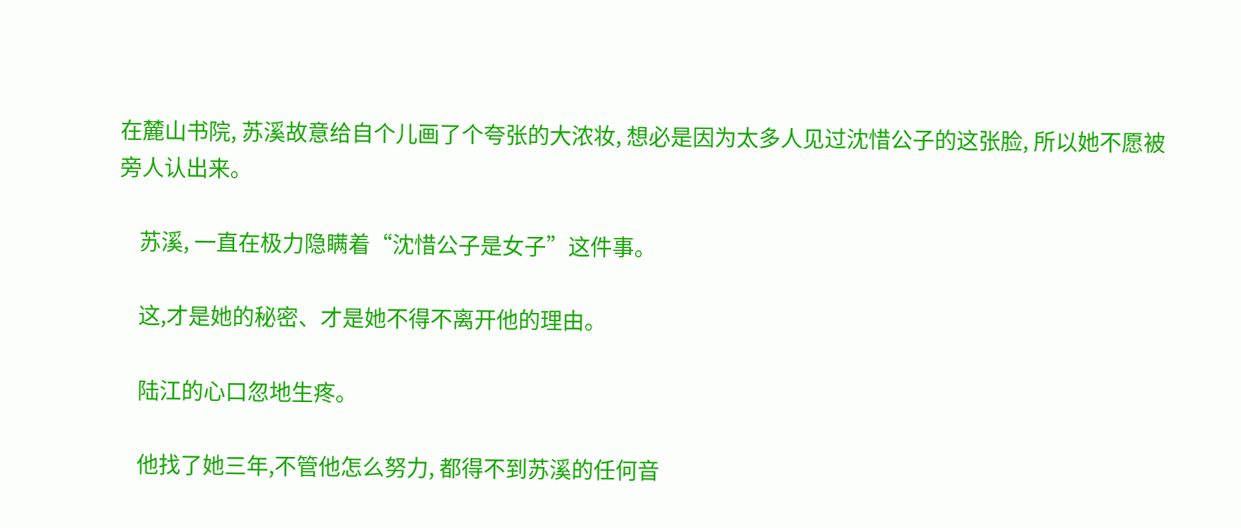在麓山书院, 苏溪故意给自个儿画了个夸张的大浓妆, 想必是因为太多人见过沈惜公子的这张脸, 所以她不愿被旁人认出来。

    苏溪, 一直在极力隐瞒着“沈惜公子是女子”这件事。

    这,才是她的秘密、才是她不得不离开他的理由。

    陆江的心口忽地生疼。

    他找了她三年,不管他怎么努力, 都得不到苏溪的任何音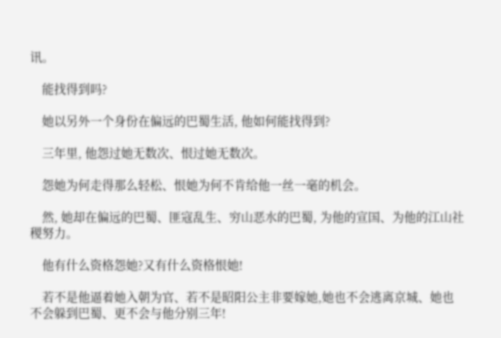讯。

    能找得到吗?

    她以另外一个身份在偏远的巴蜀生活, 他如何能找得到?

    三年里, 他怨过她无数次、恨过她无数次。

    怨她为何走得那么轻松、恨她为何不肯给他一丝一毫的机会。

    然, 她却在偏远的巴蜀、匪寇乱生、穷山恶水的巴蜀, 为他的宣国、为他的江山社稷努力。

    他有什么资格怨她?又有什么资格恨她!

    若不是他逼着她入朝为官、若不是昭阳公主非要嫁她,她也不会逃离京城、她也不会躲到巴蜀、更不会与他分别三年!